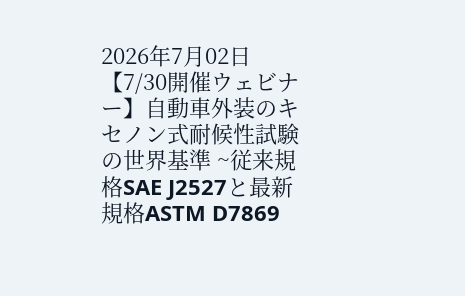2026年7月02日 【7/30開催ウェビナー】自動車外装のキセノン式耐候性試験の世界基準 ~従来規格SAE J2527と最新規格ASTM D7869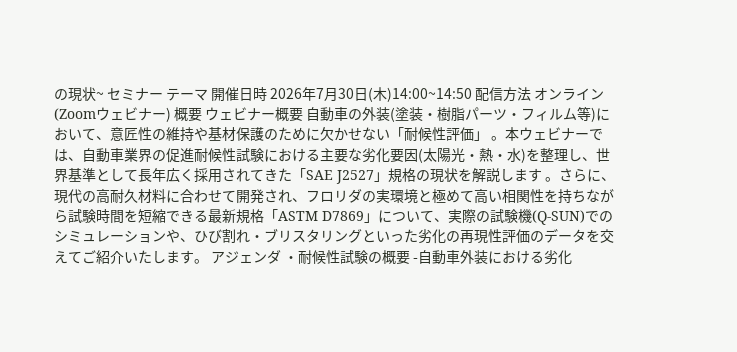の現状~ セミナー テーマ 開催日時 2026年7月30日(木)14:00~14:50 配信方法 オンライン(Zoomウェビナー) 概要 ウェビナー概要 自動車の外装(塗装・樹脂パーツ・フィルム等)において、意匠性の維持や基材保護のために欠かせない「耐候性評価」 。本ウェビナーでは、自動車業界の促進耐候性試験における主要な劣化要因(太陽光・熱・水)を整理し、世界基準として長年広く採用されてきた「SAE J2527」規格の現状を解説します 。さらに、現代の高耐久材料に合わせて開発され、フロリダの実環境と極めて高い相関性を持ちながら試験時間を短縮できる最新規格「ASTM D7869」について、実際の試験機(Q-SUN)でのシミュレーションや、ひび割れ・ブリスタリングといった劣化の再現性評価のデータを交えてご紹介いたします。 アジェンダ ・耐候性試験の概要 -自動車外装における劣化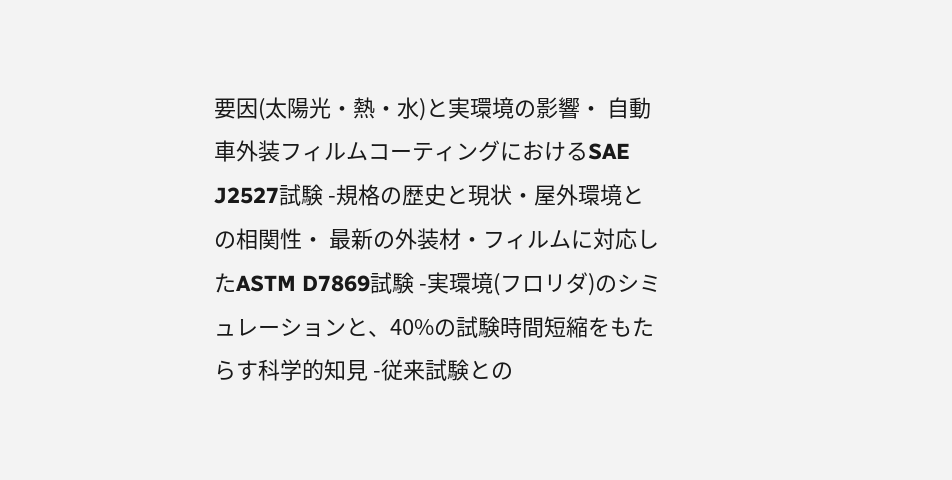要因(太陽光・熱・水)と実環境の影響・ 自動車外装フィルムコーティングにおけるSAE J2527試験 -規格の歴史と現状・屋外環境との相関性・ 最新の外装材・フィルムに対応したASTM D7869試験 -実環境(フロリダ)のシミュレーションと、40%の試験時間短縮をもたらす科学的知見 -従来試験との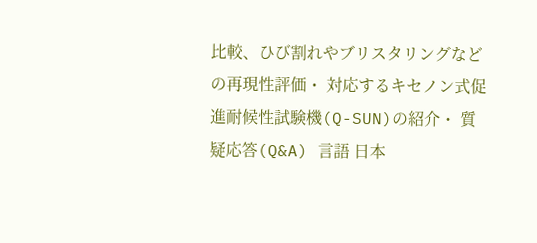比較、ひび割れやブリスタリングなどの再現性評価・ 対応するキセノン式促進耐候性試験機(Q-SUN)の紹介・ 質疑応答(Q&A) 言語 日本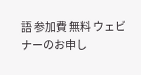語 参加費 無料 ウェビナーのお申し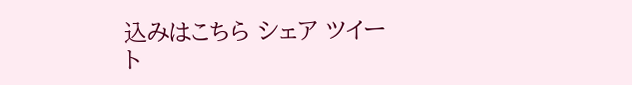込みはこちら シェア ツイート